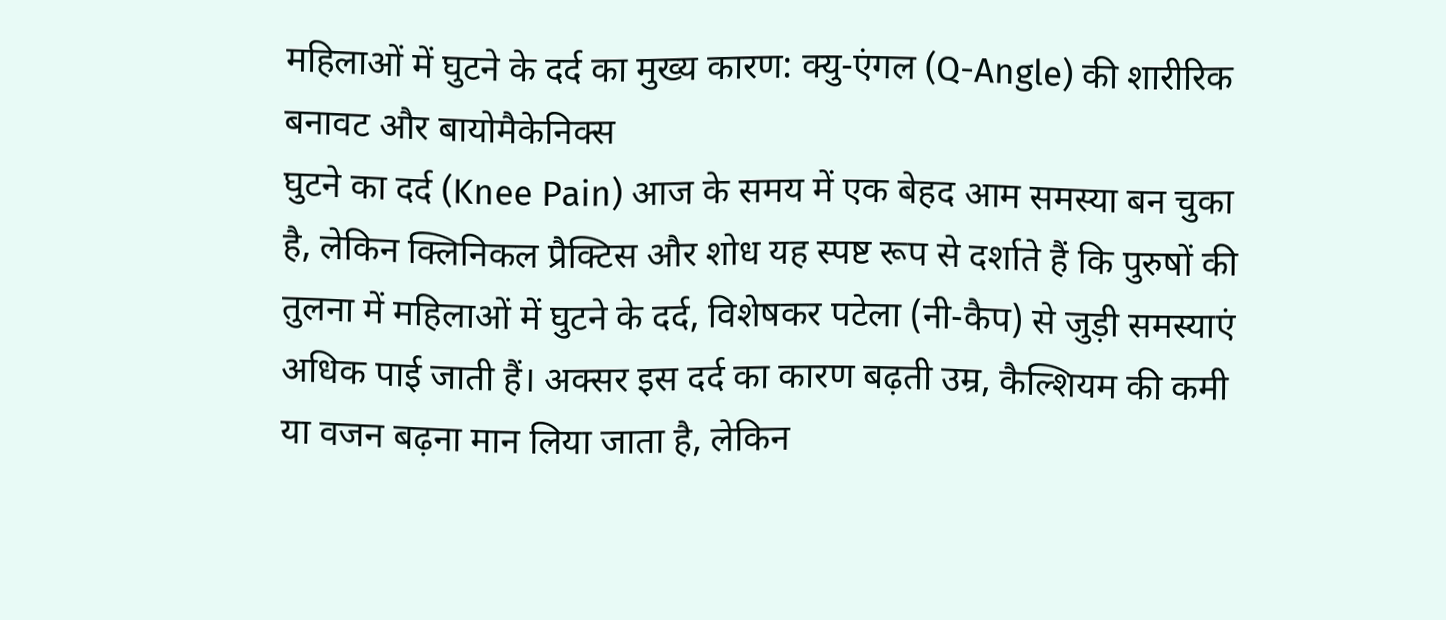महिलाओं में घुटने के दर्द का मुख्य कारण: क्यु-एंगल (Q-Angle) की शारीरिक बनावट और बायोमैकेनिक्स
घुटने का दर्द (Knee Pain) आज के समय में एक बेहद आम समस्या बन चुका है, लेकिन क्लिनिकल प्रैक्टिस और शोध यह स्पष्ट रूप से दर्शाते हैं कि पुरुषों की तुलना में महिलाओं में घुटने के दर्द, विशेषकर पटेला (नी-कैप) से जुड़ी समस्याएं अधिक पाई जाती हैं। अक्सर इस दर्द का कारण बढ़ती उम्र, कैल्शियम की कमी या वजन बढ़ना मान लिया जाता है, लेकिन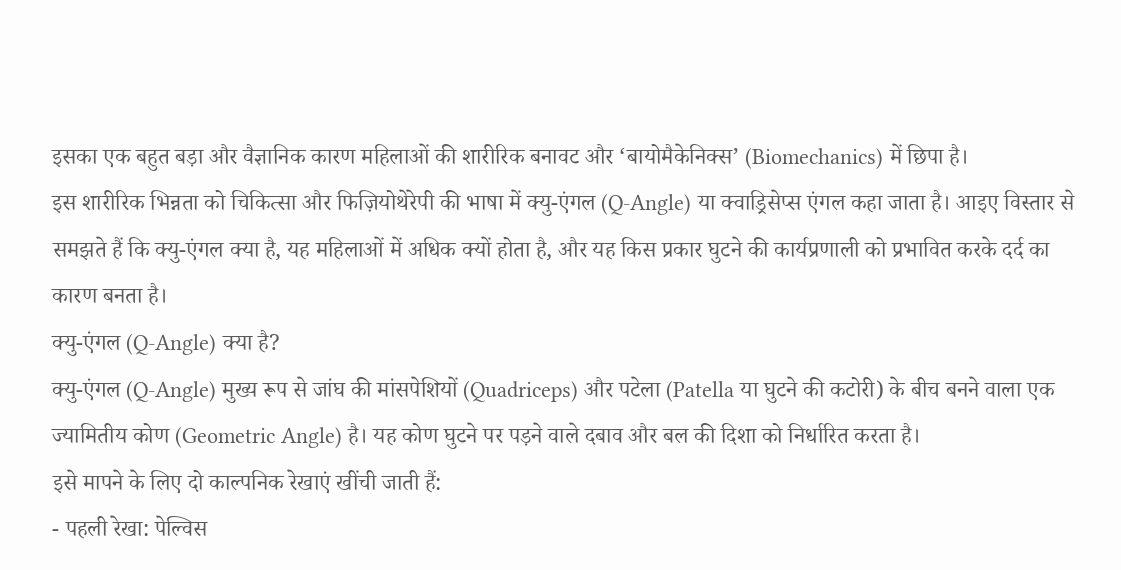इसका एक बहुत बड़ा और वैज्ञानिक कारण महिलाओं की शारीरिक बनावट और ‘बायोमैकेनिक्स’ (Biomechanics) में छिपा है।
इस शारीरिक भिन्नता को चिकित्सा और फिज़ियोथेरेपी की भाषा में क्यु-एंगल (Q-Angle) या क्वाड्रिसेप्स एंगल कहा जाता है। आइए विस्तार से समझते हैं कि क्यु-एंगल क्या है, यह महिलाओं में अधिक क्यों होता है, और यह किस प्रकार घुटने की कार्यप्रणाली को प्रभावित करके दर्द का कारण बनता है।
क्यु-एंगल (Q-Angle) क्या है?
क्यु-एंगल (Q-Angle) मुख्य रूप से जांघ की मांसपेशियों (Quadriceps) और पटेला (Patella या घुटने की कटोरी) के बीच बनने वाला एक ज्यामितीय कोण (Geometric Angle) है। यह कोण घुटने पर पड़ने वाले दबाव और बल की दिशा को निर्धारित करता है।
इसे मापने के लिए दो काल्पनिक रेखाएं खींची जाती हैं:
- पहली रेखा: पेल्विस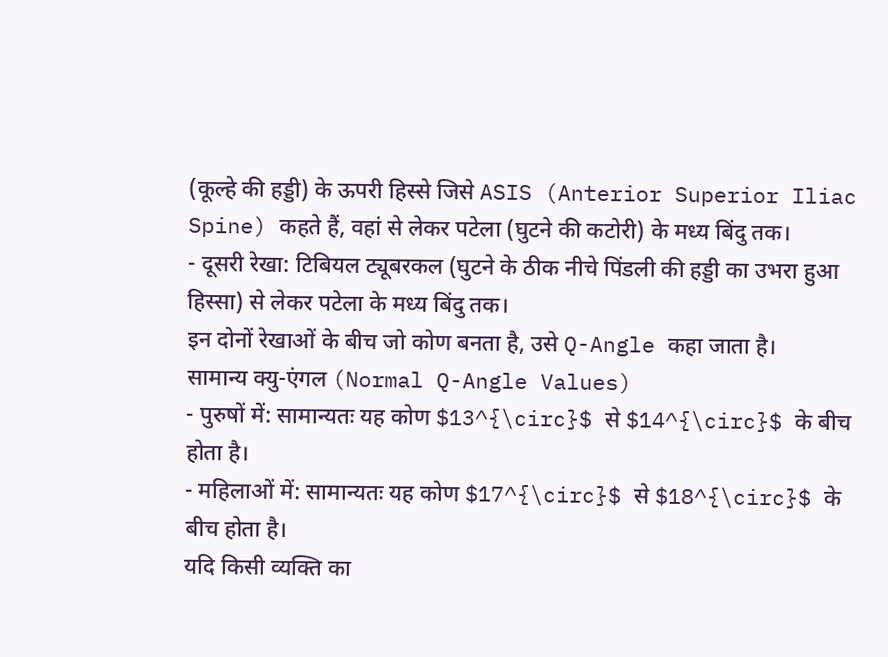(कूल्हे की हड्डी) के ऊपरी हिस्से जिसे ASIS (Anterior Superior Iliac Spine) कहते हैं, वहां से लेकर पटेला (घुटने की कटोरी) के मध्य बिंदु तक।
- दूसरी रेखा: टिबियल ट्यूबरकल (घुटने के ठीक नीचे पिंडली की हड्डी का उभरा हुआ हिस्सा) से लेकर पटेला के मध्य बिंदु तक।
इन दोनों रेखाओं के बीच जो कोण बनता है, उसे Q-Angle कहा जाता है।
सामान्य क्यु-एंगल (Normal Q-Angle Values)
- पुरुषों में: सामान्यतः यह कोण $13^{\circ}$ से $14^{\circ}$ के बीच होता है।
- महिलाओं में: सामान्यतः यह कोण $17^{\circ}$ से $18^{\circ}$ के बीच होता है।
यदि किसी व्यक्ति का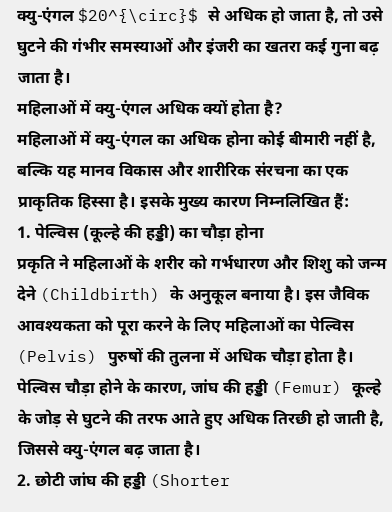क्यु-एंगल $20^{\circ}$ से अधिक हो जाता है, तो उसे घुटने की गंभीर समस्याओं और इंजरी का खतरा कई गुना बढ़ जाता है।
महिलाओं में क्यु-एंगल अधिक क्यों होता है?
महिलाओं में क्यु-एंगल का अधिक होना कोई बीमारी नहीं है, बल्कि यह मानव विकास और शारीरिक संरचना का एक प्राकृतिक हिस्सा है। इसके मुख्य कारण निम्नलिखित हैं:
1. पेल्विस (कूल्हे की हड्डी) का चौड़ा होना
प्रकृति ने महिलाओं के शरीर को गर्भधारण और शिशु को जन्म देने (Childbirth) के अनुकूल बनाया है। इस जैविक आवश्यकता को पूरा करने के लिए महिलाओं का पेल्विस (Pelvis) पुरुषों की तुलना में अधिक चौड़ा होता है। पेल्विस चौड़ा होने के कारण, जांघ की हड्डी (Femur) कूल्हे के जोड़ से घुटने की तरफ आते हुए अधिक तिरछी हो जाती है, जिससे क्यु-एंगल बढ़ जाता है।
2. छोटी जांघ की हड्डी (Shorter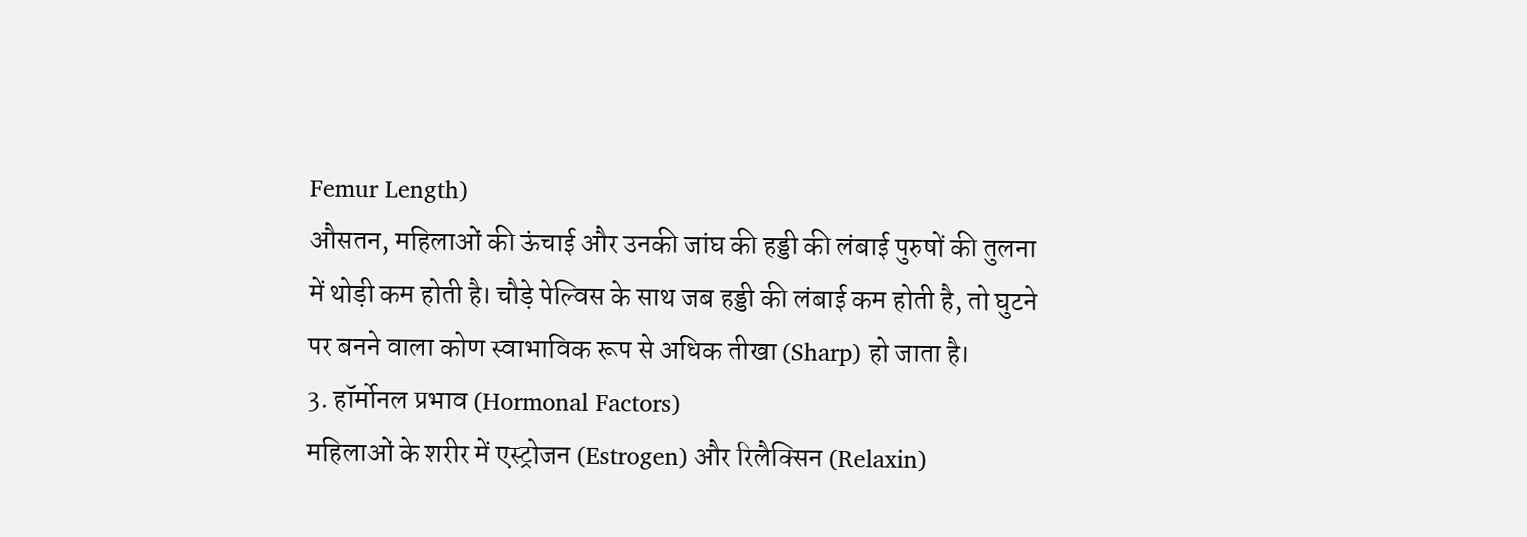Femur Length)
औसतन, महिलाओं की ऊंचाई और उनकी जांघ की हड्डी की लंबाई पुरुषों की तुलना में थोड़ी कम होती है। चौड़े पेल्विस के साथ जब हड्डी की लंबाई कम होती है, तो घुटने पर बनने वाला कोण स्वाभाविक रूप से अधिक तीखा (Sharp) हो जाता है।
3. हॉर्मोनल प्रभाव (Hormonal Factors)
महिलाओं के शरीर में एस्ट्रोजन (Estrogen) और रिलैक्सिन (Relaxin)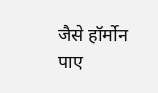जैसे हॉर्मोन पाए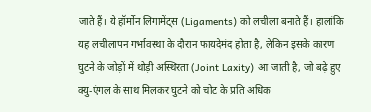जाते हैं। ये हॉर्मोन लिगामेंट्स (Ligaments) को लचीला बनाते हैं। हालांकि यह लचीलापन गर्भावस्था के दौरान फायदेमंद होता है, लेकिन इसके कारण घुटने के जोड़ों में थोड़ी अस्थिरता (Joint Laxity) आ जाती है, जो बढ़े हुए क्यु-एंगल के साथ मिलकर घुटने को चोट के प्रति अधिक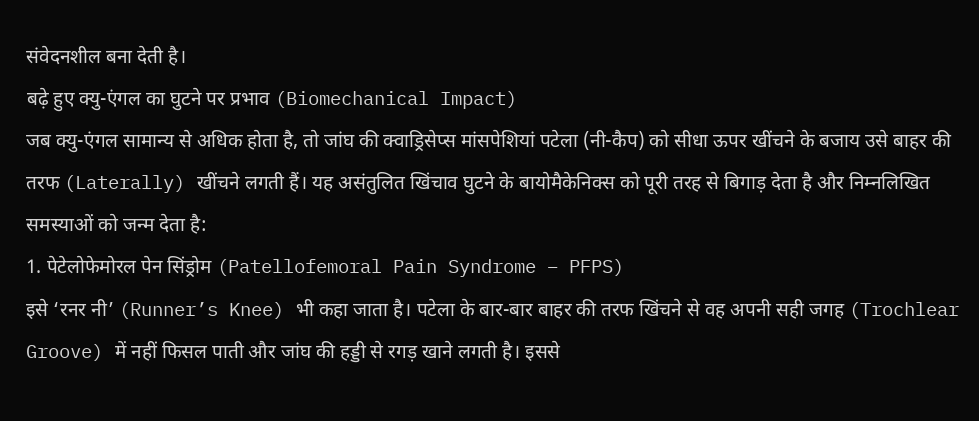संवेदनशील बना देती है।
बढ़े हुए क्यु-एंगल का घुटने पर प्रभाव (Biomechanical Impact)
जब क्यु-एंगल सामान्य से अधिक होता है, तो जांघ की क्वाड्रिसेप्स मांसपेशियां पटेला (नी-कैप) को सीधा ऊपर खींचने के बजाय उसे बाहर की तरफ (Laterally) खींचने लगती हैं। यह असंतुलित खिंचाव घुटने के बायोमैकेनिक्स को पूरी तरह से बिगाड़ देता है और निम्नलिखित समस्याओं को जन्म देता है:
1. पेटेलोफेमोरल पेन सिंड्रोम (Patellofemoral Pain Syndrome – PFPS)
इसे ‘रनर नी’ (Runner’s Knee) भी कहा जाता है। पटेला के बार-बार बाहर की तरफ खिंचने से वह अपनी सही जगह (Trochlear Groove) में नहीं फिसल पाती और जांघ की हड्डी से रगड़ खाने लगती है। इससे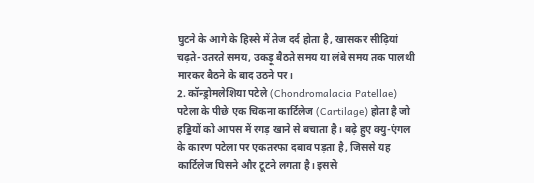घुटने के आगे के हिस्से में तेज दर्द होता है, खासकर सीढ़ियां चढ़ते-उतरते समय, उकड़ू बैठते समय या लंबे समय तक पालथी मारकर बैठने के बाद उठने पर।
2. कॉन्ड्रोमलेशिया पटेले (Chondromalacia Patellae)
पटेला के पीछे एक चिकना कार्टिलेज (Cartilage) होता है जो हड्डियों को आपस में रगड़ खाने से बचाता है। बढ़े हुए क्यु-एंगल के कारण पटेला पर एकतरफा दबाव पड़ता है, जिससे यह कार्टिलेज घिसने और टूटने लगता है। इससे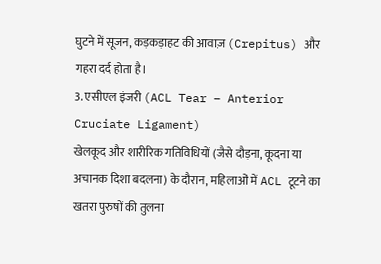घुटने में सूजन, कड़कड़ाहट की आवाज़ (Crepitus) और गहरा दर्द होता है।
3. एसीएल इंजरी (ACL Tear – Anterior Cruciate Ligament)
खेलकूद और शारीरिक गतिविधियों (जैसे दौड़ना, कूदना या अचानक दिशा बदलना) के दौरान, महिलाओं में ACL टूटने का खतरा पुरुषों की तुलना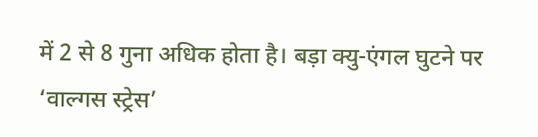में 2 से 8 गुना अधिक होता है। बड़ा क्यु-एंगल घुटने पर ‘वाल्गस स्ट्रेस’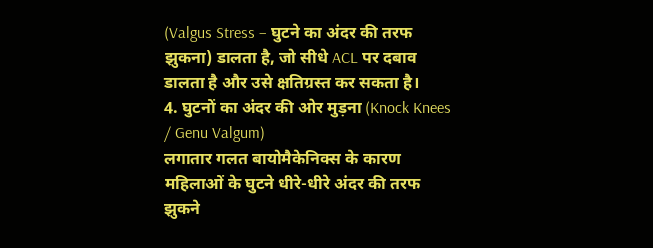(Valgus Stress – घुटने का अंदर की तरफ झुकना) डालता है, जो सीधे ACL पर दबाव डालता है और उसे क्षतिग्रस्त कर सकता है।
4. घुटनों का अंदर की ओर मुड़ना (Knock Knees / Genu Valgum)
लगातार गलत बायोमैकेनिक्स के कारण महिलाओं के घुटने धीरे-धीरे अंदर की तरफ झुकने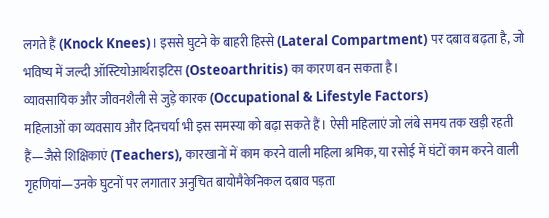लगते हैं (Knock Knees)। इससे घुटने के बाहरी हिस्से (Lateral Compartment) पर दबाव बढ़ता है, जो भविष्य में जल्दी ऑस्टियोआर्थराइटिस (Osteoarthritis) का कारण बन सकता है।
व्यावसायिक और जीवनशैली से जुड़े कारक (Occupational & Lifestyle Factors)
महिलाओं का व्यवसाय और दिनचर्या भी इस समस्या को बढ़ा सकते हैं। ऐसी महिलाएं जो लंबे समय तक खड़ी रहती हैं—जैसे शिक्षिकाएं (Teachers), कारखानों में काम करने वाली महिला श्रमिक, या रसोई में घंटों काम करने वाली गृहणियां—उनके घुटनों पर लगातार अनुचित बायोमैकेनिकल दबाव पड़ता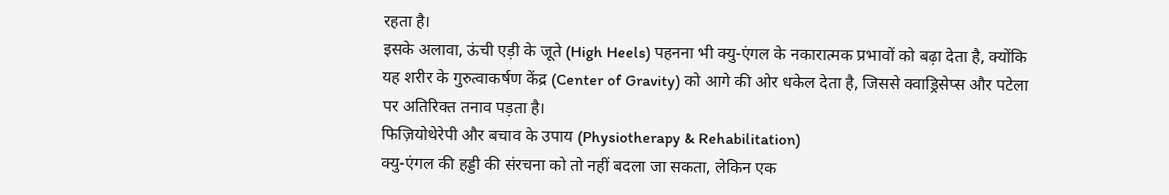रहता है।
इसके अलावा, ऊंची एड़ी के जूते (High Heels) पहनना भी क्यु-एंगल के नकारात्मक प्रभावों को बढ़ा देता है, क्योंकि यह शरीर के गुरुत्वाकर्षण केंद्र (Center of Gravity) को आगे की ओर धकेल देता है, जिससे क्वाड्रिसेप्स और पटेला पर अतिरिक्त तनाव पड़ता है।
फिज़ियोथेरेपी और बचाव के उपाय (Physiotherapy & Rehabilitation)
क्यु-एंगल की हड्डी की संरचना को तो नहीं बदला जा सकता, लेकिन एक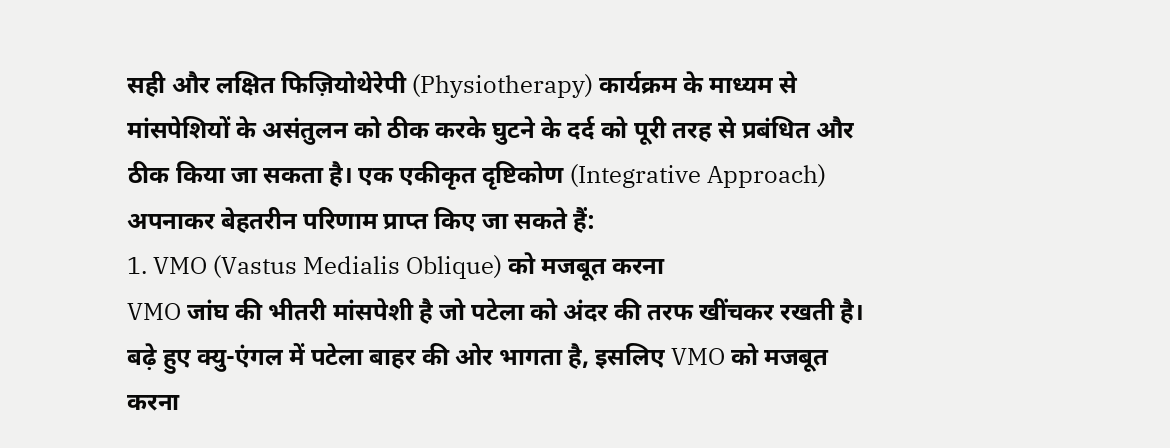सही और लक्षित फिज़ियोथेरेपी (Physiotherapy) कार्यक्रम के माध्यम से मांसपेशियों के असंतुलन को ठीक करके घुटने के दर्द को पूरी तरह से प्रबंधित और ठीक किया जा सकता है। एक एकीकृत दृष्टिकोण (Integrative Approach) अपनाकर बेहतरीन परिणाम प्राप्त किए जा सकते हैं:
1. VMO (Vastus Medialis Oblique) को मजबूत करना
VMO जांघ की भीतरी मांसपेशी है जो पटेला को अंदर की तरफ खींचकर रखती है। बढ़े हुए क्यु-एंगल में पटेला बाहर की ओर भागता है, इसलिए VMO को मजबूत करना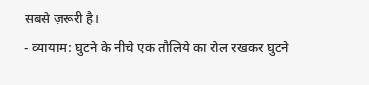सबसे ज़रूरी है।
- व्यायाम: घुटने के नीचे एक तौलिये का रोल रखकर घुटने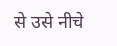से उसे नीचे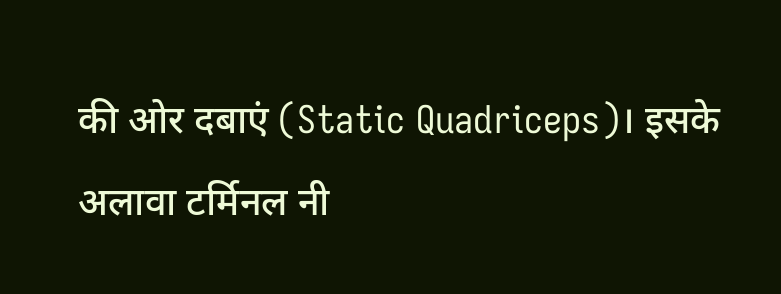की ओर दबाएं (Static Quadriceps)। इसके अलावा टर्मिनल नी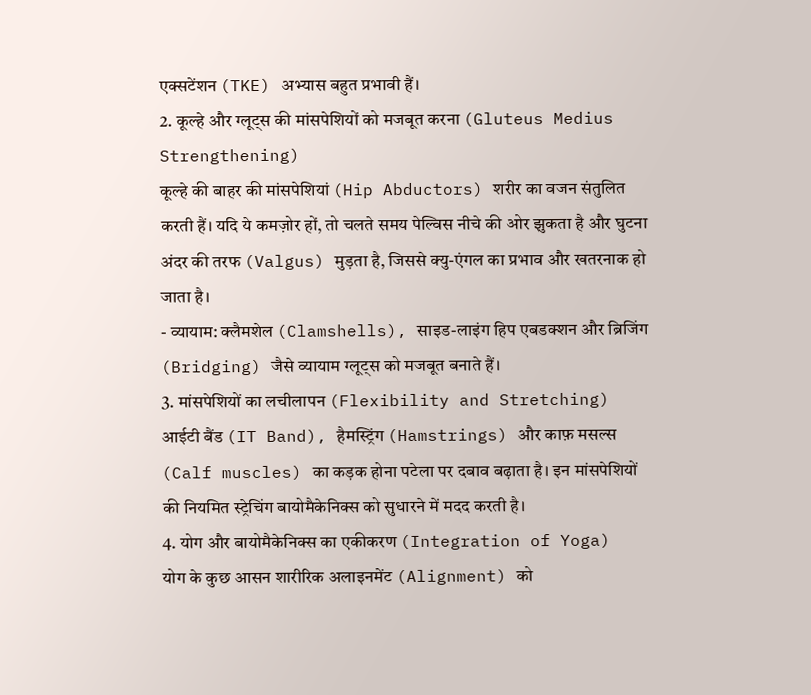एक्सटेंशन (TKE) अभ्यास बहुत प्रभावी हैं।
2. कूल्हे और ग्लूट्स की मांसपेशियों को मजबूत करना (Gluteus Medius Strengthening)
कूल्हे की बाहर की मांसपेशियां (Hip Abductors) शरीर का वजन संतुलित करती हैं। यदि ये कमज़ोर हों, तो चलते समय पेल्विस नीचे की ओर झुकता है और घुटना अंदर की तरफ (Valgus) मुड़ता है, जिससे क्यु-एंगल का प्रभाव और खतरनाक हो जाता है।
- व्यायाम: क्लैमशेल (Clamshells), साइड-लाइंग हिप एबडक्शन और ब्रिजिंग (Bridging) जैसे व्यायाम ग्लूट्स को मजबूत बनाते हैं।
3. मांसपेशियों का लचीलापन (Flexibility and Stretching)
आईटी बैंड (IT Band), हैमस्ट्रिंग (Hamstrings) और काफ़ मसल्स (Calf muscles) का कड़क होना पटेला पर दबाव बढ़ाता है। इन मांसपेशियों की नियमित स्ट्रेचिंग बायोमैकेनिक्स को सुधारने में मदद करती है।
4. योग और बायोमैकेनिक्स का एकीकरण (Integration of Yoga)
योग के कुछ आसन शारीरिक अलाइनमेंट (Alignment) को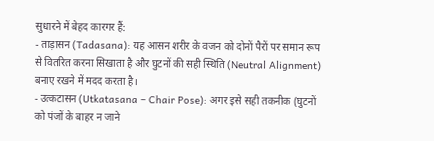सुधारने में बेहद कारगर हैं:
- ताड़ासन (Tadasana): यह आसन शरीर के वजन को दोनों पैरों पर समान रूप से वितरित करना सिखाता है और घुटनों की सही स्थिति (Neutral Alignment) बनाए रखने में मदद करता है।
- उत्कटासन (Utkatasana – Chair Pose): अगर इसे सही तकनीक (घुटनों को पंजों के बाहर न जाने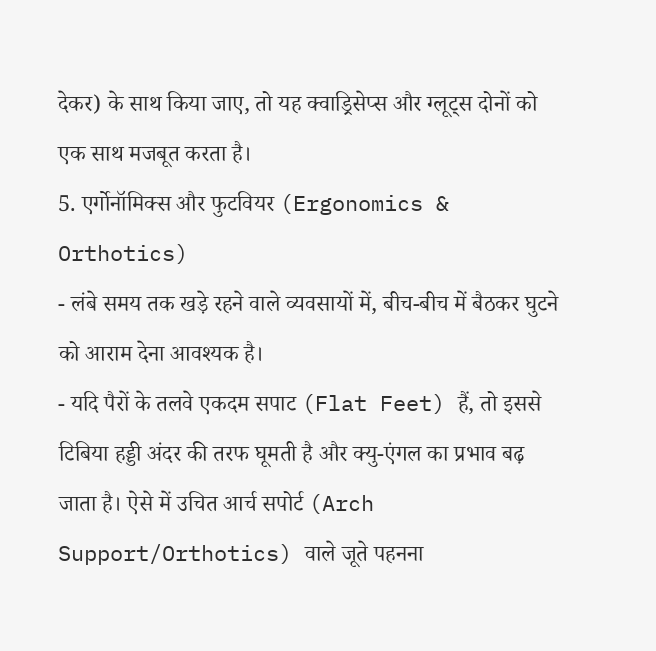देकर) के साथ किया जाए, तो यह क्वाड्रिसेप्स और ग्लूट्स दोनों को एक साथ मजबूत करता है।
5. एर्गोनॉमिक्स और फुटवियर (Ergonomics & Orthotics)
- लंबे समय तक खड़े रहने वाले व्यवसायों में, बीच-बीच में बैठकर घुटने को आराम देना आवश्यक है।
- यदि पैरों के तलवे एकदम सपाट (Flat Feet) हैं, तो इससे टिबिया हड्डी अंदर की तरफ घूमती है और क्यु-एंगल का प्रभाव बढ़ जाता है। ऐसे में उचित आर्च सपोर्ट (Arch Support/Orthotics) वाले जूते पहनना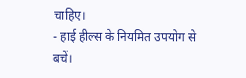चाहिए।
- हाई हील्स के नियमित उपयोग से बचें।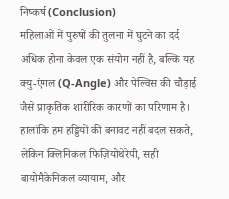निष्कर्ष (Conclusion)
महिलाओं में पुरुषों की तुलना में घुटने का दर्द अधिक होना केवल एक संयोग नहीं है, बल्कि यह क्यु-एंगल (Q-Angle) और पेल्विस की चौड़ाई जैसे प्राकृतिक शारीरिक कारणों का परिणाम है। हालांकि हम हड्डियों की बनावट नहीं बदल सकते, लेकिन क्लिनिकल फिज़ियोथेरेपी, सही बायोमैकेनिकल व्यायाम, और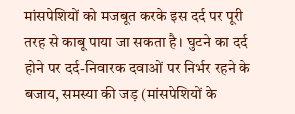मांसपेशियों को मजबूत करके इस दर्द पर पूरी तरह से काबू पाया जा सकता है। घुटने का दर्द होने पर दर्द-निवारक दवाओं पर निर्भर रहने के बजाय, समस्या की जड़ (मांसपेशियों के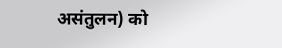असंतुलन) को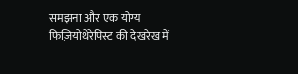समझना और एक योग्य फिज़ियोथेरेपिस्ट की देखरेख में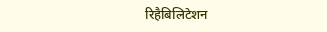रिहैबिलिटेशन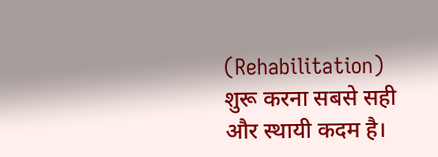(Rehabilitation) शुरू करना सबसे सही और स्थायी कदम है।